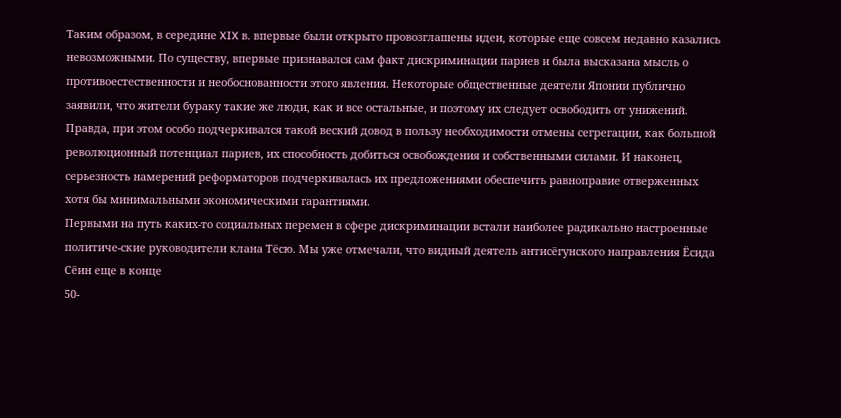Таким образом, в середине XIX в. впервые были открыто провозглашены идеи, которые еще совсем недавно казались невозможными. По существу, впервые признавался сам факт дискриминации париев и была высказана мысль о противоестественности и необоснованности этого явления. Некоторые общественные деятели Японии публично заявили, что жители бураку такие же люди, как и все остальные, и поэтому их следует освободить от унижений. Правда, при этом особо подчеркивался такой веский довод в пользу необходимости отмены сегрегации, как большой революционный потенциал париев, их способность добиться освобождения и собственными силами. И наконец, серьезность намерений реформаторов подчеркивалась их предложениями обеспечить равноправие отверженных хотя бы минимальными экономическими гарантиями.
Первыми на путь каких-то социальных перемен в сфере дискриминации встали наиболее радикально настроенные политиче-ские руководители клана Тёсю. Мы уже отмечали, что видный деятель антисёгунского направления Ёсида Сёин еще в конце
50-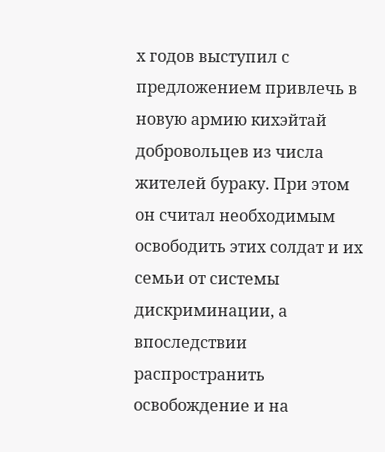х годов выступил с предложением привлечь в новую армию кихэйтай добровольцев из числа жителей бураку. При этом он считал необходимым освободить этих солдат и их семьи от системы дискриминации, а впоследствии распространить освобождение и на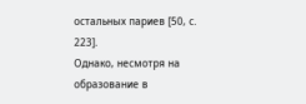остальных париев [50, с. 223].
Однако, несмотря на образование в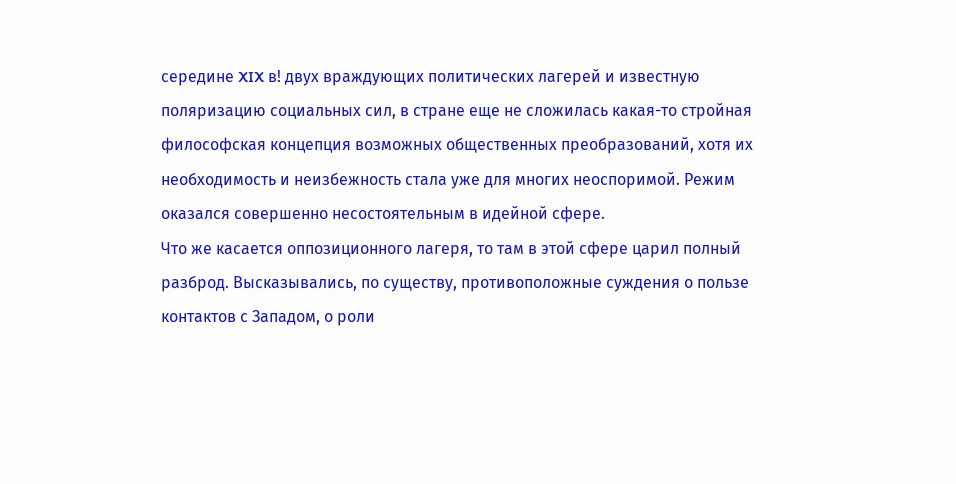середине XIX в! двух враждующих политических лагерей и известную поляризацию социальных сил, в стране еще не сложилась какая-то стройная философская концепция возможных общественных преобразований, хотя их необходимость и неизбежность стала уже для многих неоспоримой. Режим оказался совершенно несостоятельным в идейной сфере.
Что же касается оппозиционного лагеря, то там в этой сфере царил полный разброд. Высказывались, по существу, противоположные суждения о пользе контактов с Западом, о роли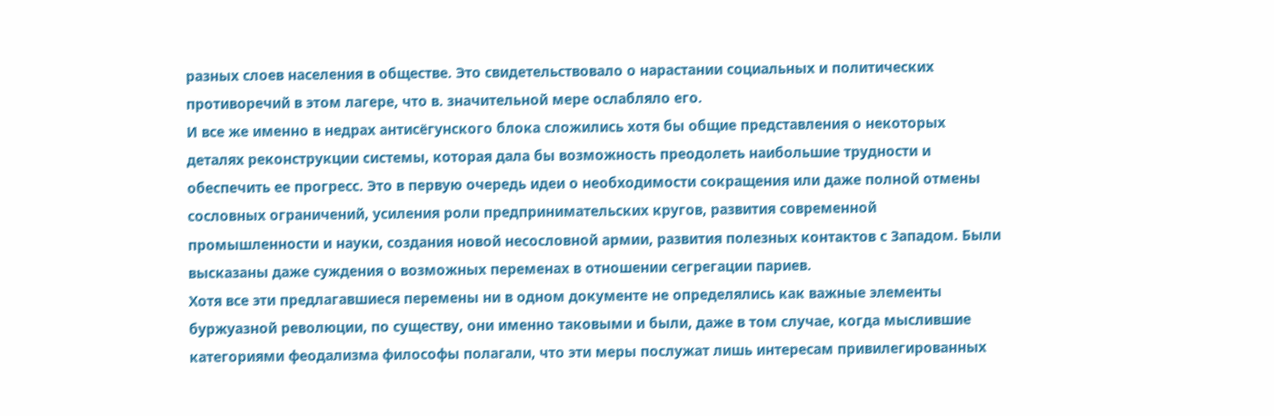разных слоев населения в обществе. Это свидетельствовало о нарастании социальных и политических противоречий в этом лагере, что в. значительной мере ослабляло его.
И все же именно в недрах антисёгунского блока сложились хотя бы общие представления о некоторых деталях реконструкции системы, которая дала бы возможность преодолеть наибольшие трудности и обеспечить ее прогресс. Это в первую очередь идеи о необходимости сокращения или даже полной отмены сословных ограничений, усиления роли предпринимательских кругов, развития современной промышленности и науки, создания новой несословной армии, развития полезных контактов с Западом. Были высказаны даже суждения о возможных переменах в отношении сегрегации париев.
Хотя все эти предлагавшиеся перемены ни в одном документе не определялись как важные элементы буржуазной революции, по существу, они именно таковыми и были, даже в том случае, когда мыслившие категориями феодализма философы полагали, что эти меры послужат лишь интересам привилегированных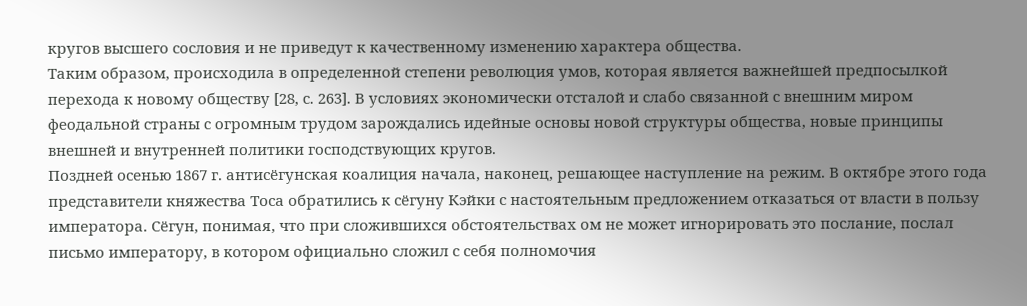кругов высшего сословия и не приведут к качественному изменению характера общества.
Таким образом, происходила в определенной степени революция умов, которая является важнейшей предпосылкой перехода к новому обществу [28, с. 263]. В условиях экономически отсталой и слабо связанной с внешним миром феодальной страны с огромным трудом зарождались идейные основы новой структуры общества, новые принципы внешней и внутренней политики господствующих кругов.
Поздней осенью 1867 г. антисёгунская коалиция начала, наконец, решающее наступление на режим. В октябре этого года представители княжества Тоса обратились к сёгуну Кэйки с настоятельным предложением отказаться от власти в пользу императора. Сёгун, понимая, что при сложившихся обстоятельствах ом не может игнорировать это послание, послал письмо императору, в котором официально сложил с себя полномочия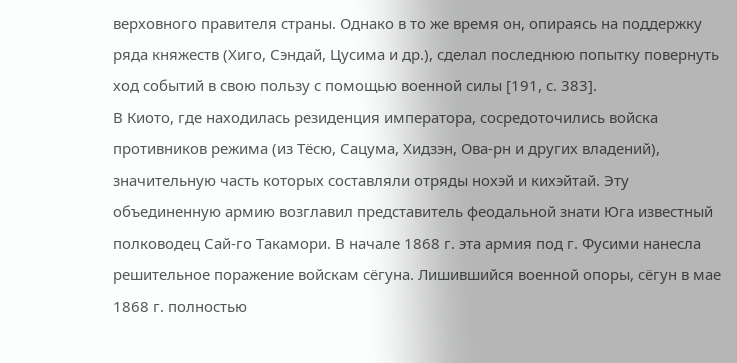верховного правителя страны. Однако в то же время он, опираясь на поддержку ряда княжеств (Хиго, Сэндай, Цусима и др.), сделал последнюю попытку повернуть ход событий в свою пользу с помощью военной силы [191, с. 383].
В Киото, где находилась резиденция императора, сосредоточились войска противников режима (из Тёсю, Сацума, Хидзэн, Ова-рн и других владений), значительную часть которых составляли отряды нохэй и кихэйтай. Эту объединенную армию возглавил представитель феодальной знати Юга известный полководец Сай-го Такамори. В начале 1868 г. эта армия под г. Фусими нанесла решительное поражение войскам сёгуна. Лишившийся военной опоры, сёгун в мае 1868 г. полностью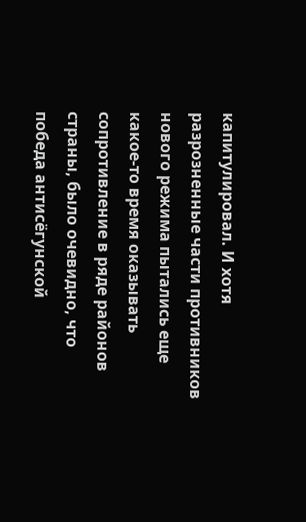капитулировал. И хотя разрозненные части противников нового режима пытались еще какое-то время оказывать сопротивление в ряде районов страны, было очевидно, что победа антисёгунской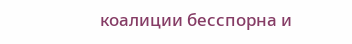коалиции бесспорна и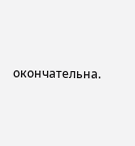окончательна.